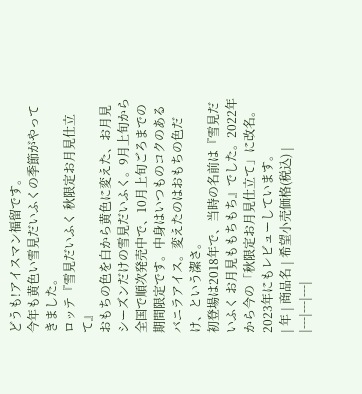どうも!アイスマン福留です。
今年も黄色い雪見だいふくの季節がやってきました。
ロッテ『雪見だいふく 秋限定お月見仕立て』
おもちの色を白から黄色に変えた、お月見シーズンだけの雪見だいふく。9月上旬から全国で順次発売中で、10月上旬ごろまでの期間限定です。中身はいつものコクのあるバニラアイス。変えたのはおもちの色だけ、という潔さ。
初登場は2018年で、当時の名前は『雪見だいふく お月見ももちもち』でした。2022年から今の「秋限定お月見仕立て」に改名。2023年にもレビューしています。
| 年 | 商品名 | 希望小売価格(税込) |
|---|---|---|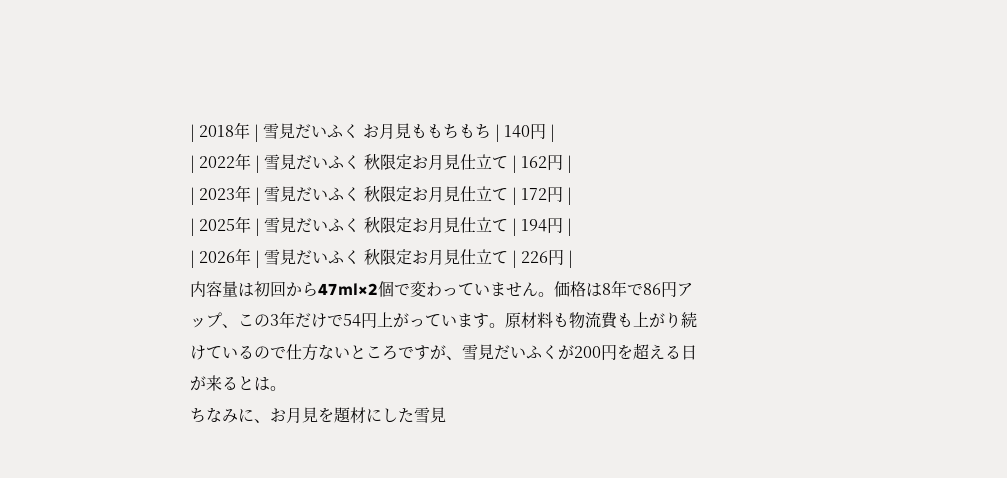| 2018年 | 雪見だいふく お月見ももちもち | 140円 |
| 2022年 | 雪見だいふく 秋限定お月見仕立て | 162円 |
| 2023年 | 雪見だいふく 秋限定お月見仕立て | 172円 |
| 2025年 | 雪見だいふく 秋限定お月見仕立て | 194円 |
| 2026年 | 雪見だいふく 秋限定お月見仕立て | 226円 |
内容量は初回から47ml×2個で変わっていません。価格は8年で86円アップ、この3年だけで54円上がっています。原材料も物流費も上がり続けているので仕方ないところですが、雪見だいふくが200円を超える日が来るとは。
ちなみに、お月見を題材にした雪見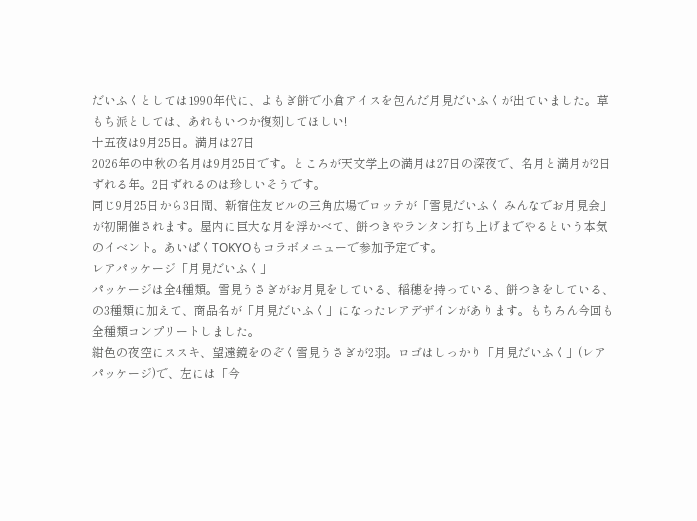だいふくとしては1990年代に、よもぎ餅で小倉アイスを包んだ月見だいふくが出ていました。草もち派としては、あれもいつか復刻してほしい!
十五夜は9月25日。満月は27日
2026年の中秋の名月は9月25日です。ところが天文学上の満月は27日の深夜で、名月と満月が2日ずれる年。2日ずれるのは珍しいそうです。
同じ9月25日から3日間、新宿住友ビルの三角広場でロッテが「雪見だいふく みんなでお月見会」が初開催されます。屋内に巨大な月を浮かべて、餅つきやランタン打ち上げまでやるという本気のイベント。あいぱくTOKYOもコラボメニューで参加予定です。
レアパッケージ「月見だいふく」
パッケージは全4種類。雪見うさぎがお月見をしている、稲穂を持っている、餅つきをしている、の3種類に加えて、商品名が「月見だいふく」になったレアデザインがあります。もちろん今回も全種類コンプリートしました。
紺色の夜空にススキ、望遠鏡をのぞく雪見うさぎが2羽。ロゴはしっかり「月見だいふく」(レアパッケージ)で、左には「今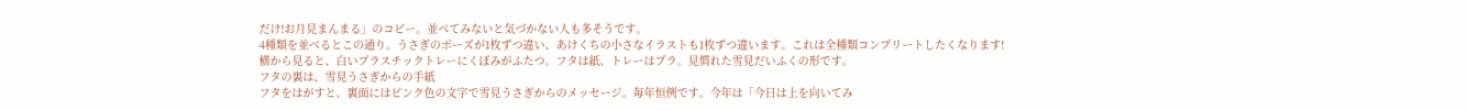だけ!お月見まんまる」のコピー。並べてみないと気づかない人も多そうです。
4種類を並べるとこの通り。うさぎのポーズが1枚ずつ違い、あけくちの小さなイラストも1枚ずつ違います。これは全種類コンプリートしたくなります!
横から見ると、白いプラスチックトレーにくぼみがふたつ。フタは紙、トレーはプラ。見慣れた雪見だいふくの形です。
フタの裏は、雪見うさぎからの手紙
フタをはがすと、裏面にはピンク色の文字で雪見うさぎからのメッセージ。毎年恒例です。今年は「今日は上を向いてみ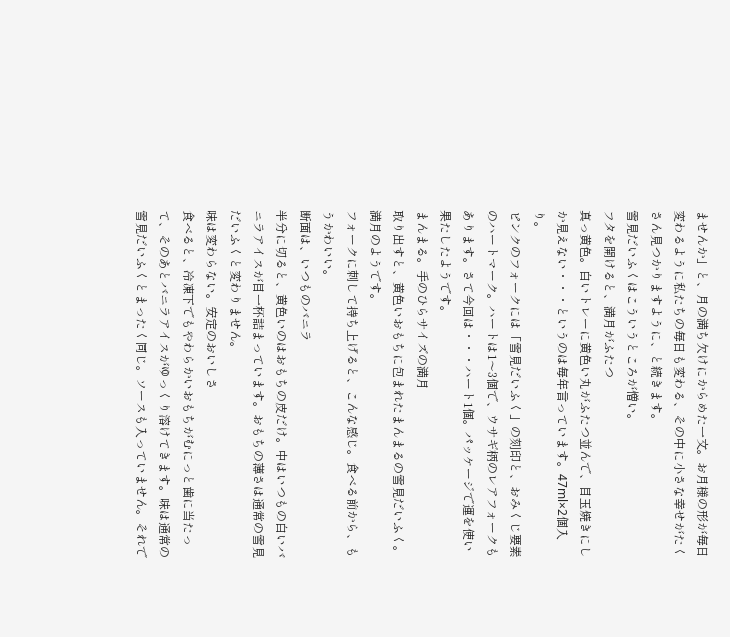ませんか」と、月の満ち欠けにからめた一文。お月様の形が毎日変わるように私たちの毎日も変わる、その中に小さな幸せがたくさん見つかりますように、と続きます。
雪見だいふくはこういうところが憎い。
フタを開けると、満月がふたつ
真っ黄色。白いトレーに黄色い丸がふたつ並んで、目玉焼きにしか見えない・・・というのは毎年言っています。47ml×2個入り。
ピンクのフォークには「雪見だいふく」の刻印と、おみくじ要素のハートマーク。ハートは1〜3個で、ウサギ柄のレアフォークもあります。さて今回は・・・ハート1個。パッケージで運を使い果たしたようです。
まんまる。手のひらサイズの満月
取り出すと、黄色いおもちに包まれたまんまるの雪見だいふく。満月のようです。
フォークに刺して持ち上げると、こんな感じ。食べる前から、もうかわいい。
断面は、いつものバニラ
半分に切ると、黄色いのはおもちの皮だけ。中はいつもの白いバニラアイスが目一杯詰まっています。おもちの薄さは通常の雪見だいふくと変わりません。
味は変わらない。安定のおいしさ
食べると、冷凍下でもやわらかいおもちがむにっと歯に当たって、そのあとバニラアイスがゆっくり溶けてきます。味は通常の雪見だいふくとまったく同じ。ソースも入っていません。それで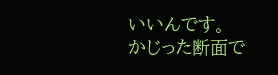いいんです。
かじった断面で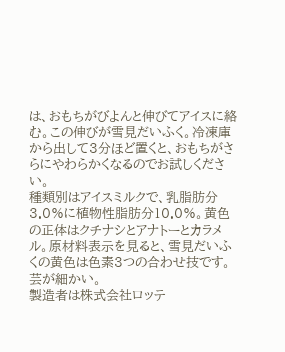は、おもちがびよんと伸びてアイスに絡む。この伸びが雪見だいふく。冷凍庫から出して3分ほど置くと、おもちがさらにやわらかくなるのでお試しください。
種類別はアイスミルクで、乳脂肪分3.0%に植物性脂肪分10.0%。黄色の正体はクチナシとアナトーとカラメル。原材料表示を見ると、雪見だいふくの黄色は色素3つの合わせ技です。芸が細かい。
製造者は株式会社ロッテ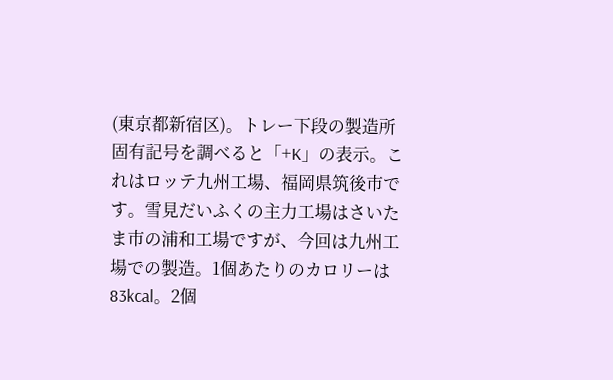(東京都新宿区)。トレー下段の製造所固有記号を調べると「+K」の表示。これはロッテ九州工場、福岡県筑後市です。雪見だいふくの主力工場はさいたま市の浦和工場ですが、今回は九州工場での製造。1個あたりのカロリーは83kcal。2個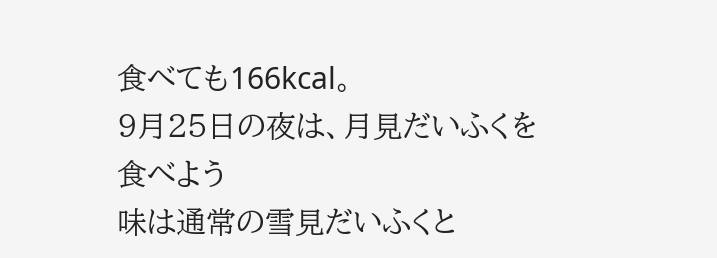食べても166kcal。
9月25日の夜は、月見だいふくを食べよう
味は通常の雪見だいふくと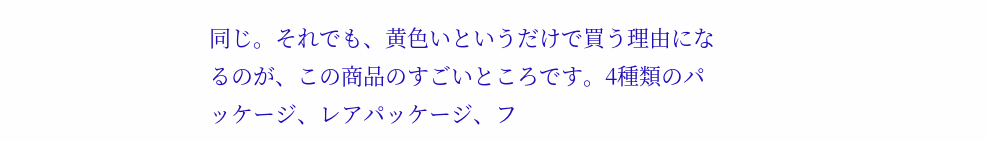同じ。それでも、黄色いというだけで買う理由になるのが、この商品のすごいところです。4種類のパッケージ、レアパッケージ、フ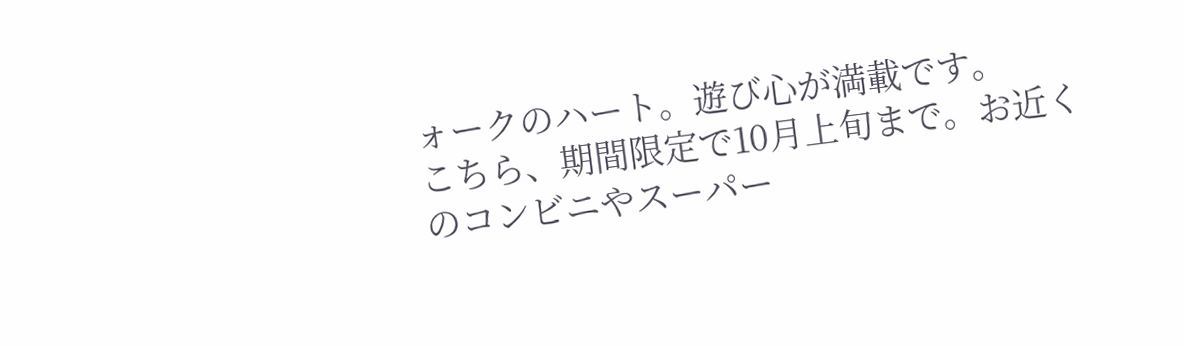ォークのハート。遊び心が満載です。
こちら、期間限定で10月上旬まで。お近くのコンビニやスーパー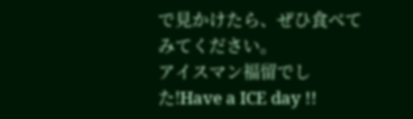で見かけたら、ぜひ食べてみてください。
アイスマン福留でした!Have a ICE day !!